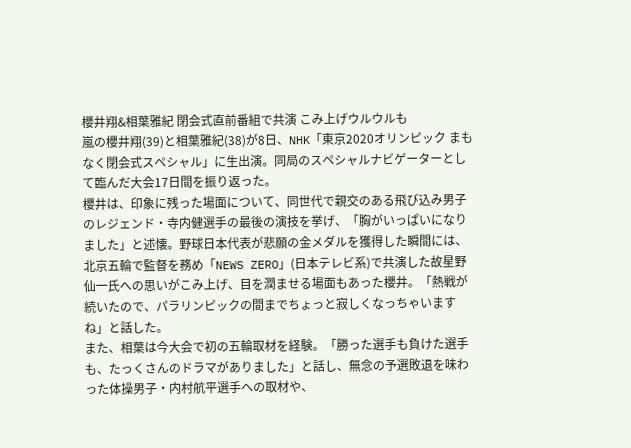櫻井翔&相葉雅紀 閉会式直前番組で共演 こみ上げウルウルも
嵐の櫻井翔(39)と相葉雅紀(38)が8日、NHK「東京2020オリンピック まもなく閉会式スペシャル」に生出演。同局のスペシャルナビゲーターとして臨んだ大会17日間を振り返った。
櫻井は、印象に残った場面について、同世代で親交のある飛び込み男子のレジェンド・寺内健選手の最後の演技を挙げ、「胸がいっぱいになりました」と述懐。野球日本代表が悲願の金メダルを獲得した瞬間には、北京五輪で監督を務め「NEWS ZERO」(日本テレビ系)で共演した故星野仙一氏への思いがこみ上げ、目を潤ませる場面もあった櫻井。「熱戦が続いたので、パラリンピックの間までちょっと寂しくなっちゃいますね」と話した。
また、相葉は今大会で初の五輪取材を経験。「勝った選手も負けた選手も、たっくさんのドラマがありました」と話し、無念の予選敗退を味わった体操男子・内村航平選手への取材や、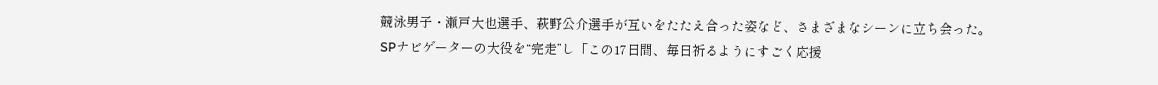競泳男子・瀬戸大也選手、萩野公介選手が互いをたたえ合った姿など、さまざまなシーンに立ち会った。
SPナビゲーターの大役を“完走”し「この17日間、毎日祈るようにすごく応援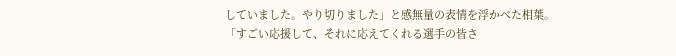していました。やり切りました」と感無量の表情を浮かべた相葉。「すごい応援して、それに応えてくれる選手の皆さ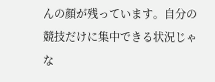んの顔が残っています。自分の競技だけに集中できる状況じゃな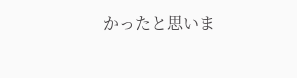かったと思いま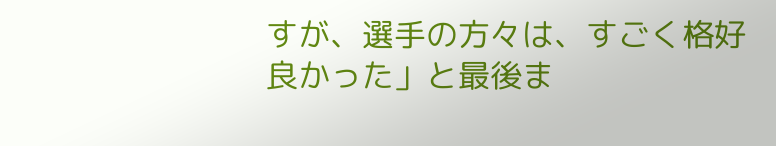すが、選手の方々は、すごく格好良かった」と最後ま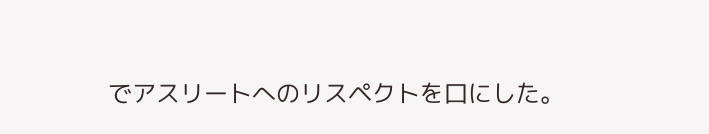でアスリートへのリスペクトを口にした。